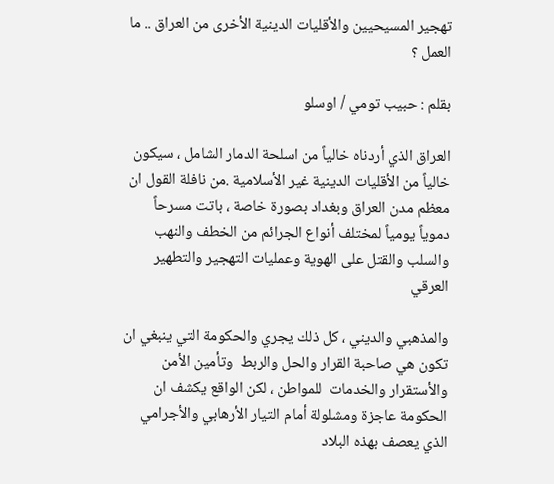تهجير المسيحيين والأقليات الدينية الأخرى من العراق .. ما العمل ؟

بقلم : حبيب تومي / اوسلو

العراق الذي أردناه خالياً من اسلحة الدمار الشامل ، سيكون خالياً من الأقليات الدينية غير الأسلامية .من نافلة القول ان معظم مدن العراق وبغداد بصورة خاصة ، باتت مسرحاً دموياً يومياً لمختلف أنواع الجرائم من الخطف والنهب والسلب والقتل على الهوية وعمليات التهجير والتطهير العرقي

والمذهبي والديني ، كل ذلك يجري والحكومة التي ينبغي ان تكون هي صاحبة القرار والحل والربط  وتأمين الأمن والأستقرار والخدمات  للمواطن ، لكن الواقع يكشف ان الحكومة عاجزة ومشلولة أمام التيار الأرهابي والأجرامي الذي يعصف بهذه البلاد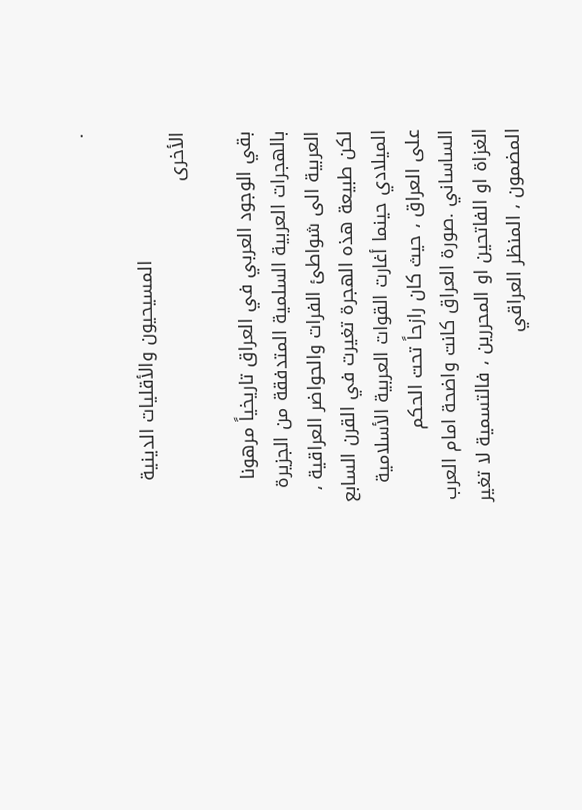.

                     المسيحيون والأقليات الدينية الأخرى

بقي الوجود العربي في العراق تاريخياً مرهونا بالهجرات العربية السلمية المتدفقة من الجزيرة العربية الى شواطئ الفرات والحواضر العراقية ، لكن طبيعة هذه الهجرة تغيرت في القرن السابع الميلادي حينما أغارت القوات العربية الأسلامية على العراق ، حيث كان رازحاً تحت الحكم الساساني .صورة العراق كانت واضحة امام العرب الغزاة او الفاتحين او المحررين ، فالتسمية لا تغير المضمون ، المنظر العراقي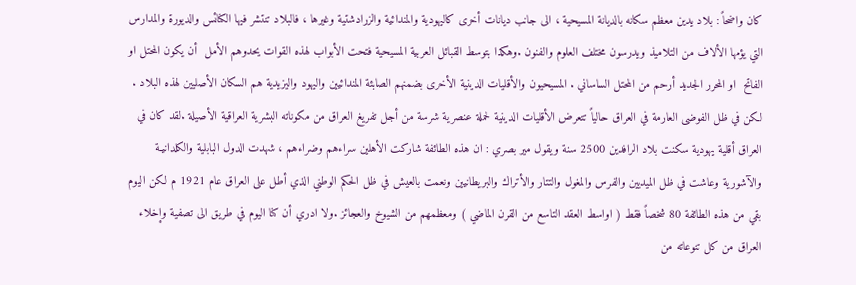كان واضحاً : بلاد يدين معظم سكانه بالديانة المسيحية ، الى جانب ديانات أخرى كاليهودية والمندائية والزرادشتية وغيرها ، فالبلاد تنتشر فيها الكنائس والديورة والمدارس التي يؤمها الألاف من التلاميذ ويدرسون مختلف العلوم والفنون .وهكذا بتوسط القبائل العربية المسيحية فتحت الأبواب لهذه القوات يحدوهم الأمل  أن يكون المحتل او الفاتح  او المحرر الجديد أرحم من المحتل الساساني . المسيحيون والأقليات الدينية الأخرى بضمنهم الصابئة المندائيين واليهود واليزيدية هم السكان الأصليين لهذه البلاد . لكن في ظل الفوضى العارمة في العراق حالياً تتعرض الأقليات الدينية لحملة عنصرية شرسة من أجل تفريغ العراق من مكوناته البشرية العراقية الأصيلة .لقد كان في العراق أقلية يهودية سكنت بلاد الرافدين 2500 سنة ويقول مير بصري : ان هذه الطائفة شاركت الأهلين سراءهم وضراءهم ، شهدت الدول البابلية والكلدانيـة والآشورية وعاشت في ظل الميديين والفرس والمغول والتتار والأتراك والبريطانيين ونعمت بالعيش في ظل الحكم الوطني الذي أطل على العراق عام 1921 م لكن اليوم بقي من هذه الطائفة 80 شخصاً فقط ( اواسط العقد التاسع من القرن الماضي ) ومعظمهم من الشيوخ والعجائز .ولا ادري أن كنا اليوم في طريق الى تصفية وإخلاء العراق من كل تنوعاته من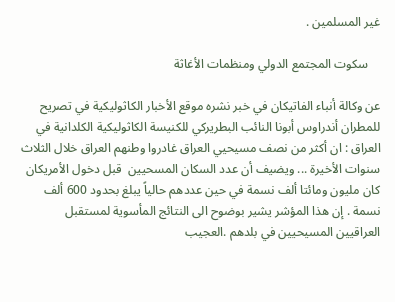غير المسلمين .

    سكوت المجتمع الدولي ومنظمات الأغاثة

عن وكالة أنباء الفاتيكان في خبر نشره موقع الأخبار الكاثوليكية في تصريح للمطران أندراوس أبونا النائب البطريركي للكنيسة الكاثوليكية الكلدانية في العراق : ان أكثر من نصف مسيحيي العراق غادروا وطنهم العراق خلال الثلاث سنوات الأخيرة ... ويضيف أن عدد السكان المسحيين  قبل دخول الأمريكان كان مليون ومائتا ألف نسمة في حين عددهم حالياً يبلغ بحدود 600 ألف نسمة . إن هذا المؤشر يشير بوضوح الى النتائج المأسوية لمستقبل العراقيين المسيحيين في بلدهم .العجيب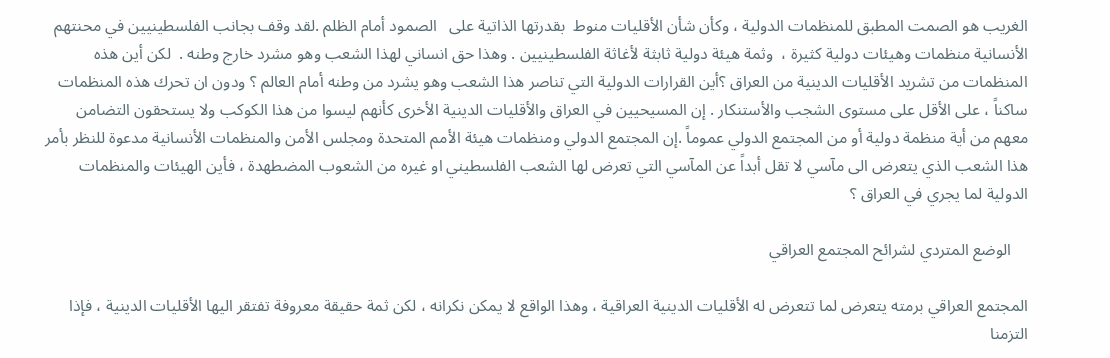الغريب هو الصمت المطبق للمنظمات الدولية ، وكأن شأن الأقليات منوط  بقدرتها الذاتية على   الصمود أمام الظلم .لقد وقف بجانب الفلسطينيين في محنتهم الأنسانية منظمات وهيئات دولية كثيرة ،  وثمة هيئة دولية ثابثة لأغاثة الفلسطينيين . وهذا حق انساني لهذا الشعب وهو مشرد خارج وطنه .  لكن أين هذه المنظمات من تشريد الأقليات الدينية من العراق ؟أين القرارات الدولية التي تناصر هذا الشعب وهو يشرد من وطنه أمام العالم ؟ ودون ان تحرك هذه المنظمات ساكناً ، على الأقل على مستوى الشجب والأستنكار . إن المسيحيين في العراق والأقليات الدينية الأخرى كأنهم ليسوا من هذا الكوكب ولا يستحقون التضامن معهم من أية منظمة دولية أو من المجتمع الدولي عموماً .إن المجتمع الدولي ومنظمات هيئة الأمم المتحدة ومجلس الأمن والمنظمات الأنسانية مدعوة للنظر بأمر هذا الشعب الذي يتعرض الى مآسي لا تقل أبداً عن المآسي التي تعرض لها الشعب الفلسطيني او غيره من الشعوب المضطهدة ، فأين الهيئات والمنظمات الدولية لما يجري في العراق ؟

    الوضع المتردي لشرائح المجتمع العراقي

المجتمع العراقي برمته يتعرض لما تتعرض له الأقليات الدينية العراقية ، وهذا الواقع لا يمكن نكرانه ، لكن ثمة حقيقة معروفة تفتقر اليها الأقليات الدينية ، فإذا التزمنا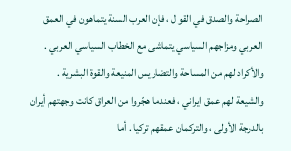الصراحة والصدق في القو ل ، فإن العرب السنة يتماهون في العمق العربي ومزاجهم السياسي يتماشى مع الخطاب السياسي العربي . والأكراد لهم من المساحة والتضاريس المنيعة والقوة البشرية . والشيعة لهم عمق ايراني ، فعندما هجّروا من العراق كانت وجهتهم أيران بالدرجة الأولى ، والتركمان عمقهم تركيا . أما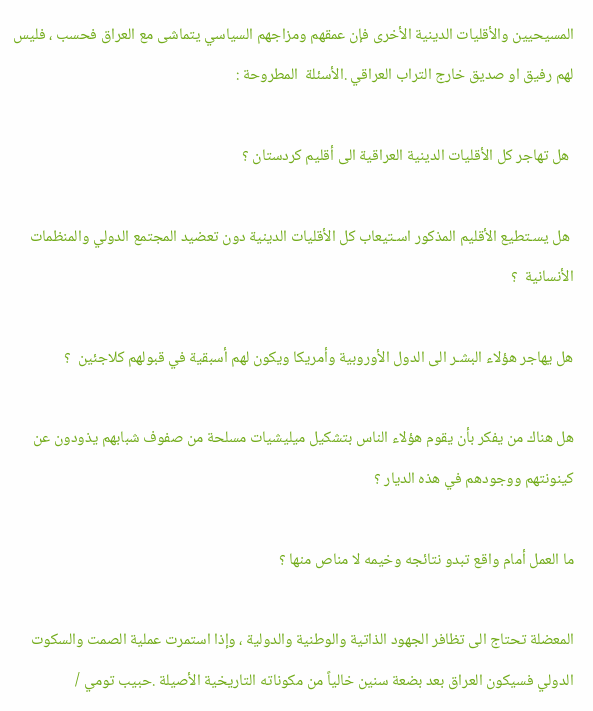المسيحيين والأقليات الدينية الأخرى فإن عمقهم ومزاجهم السياسي يتماشى مع العراق فحسب ، فليس لهم رفيق او صديق خارج التراب العراقي .الأسئلة  المطروحة :

 هل تهاجر كل الأقليات الدينية العراقية الى أقليم كردستان ؟

 هل يسـتطيع الأقليم المذكور اسـتيعاب كل الأقليات الدينية دون تعضيد المجتمع الدولي والمنظمات الأنسانية  ؟

هل يهاجر هؤلاء البشـر الى الدول الأوروبية وأمريكا ويكون لهم أسبقية في قبولهم كلاجئين  ؟

هل هناك من يفكر بأن يقوم هؤلاء الناس بتشكيل ميليشيات مسلحة من صفوف شبابهم يذودون عن كينونتهم ووجودهم في هذه الديار ؟

ما العمل أمام واقع تبدو نتائجه وخيمه لا مناص منها ؟

المعضلة تحتاج الى تظافر الجهود الذاتية والوطنية والدولية ، وإذا استمرت عملية الصمت والسكوت الدولي فسيكون العراق بعد بضعة سنين خالياً من مكوناته التاريخية الأصيلة .حبيب تومي /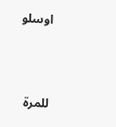اوسلو



للمرة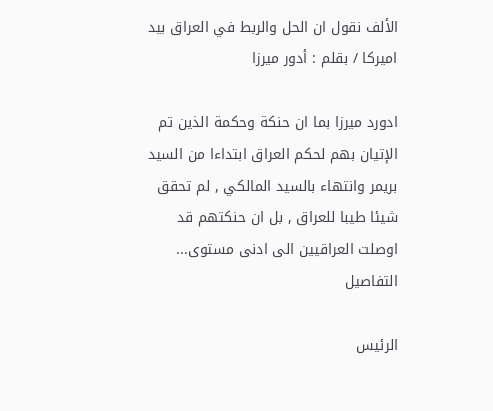الألف نقول ان الحل والربط في العراق بيد اميركا / بقلم : أدور ميرزا

ادورد ميرزا بما ان حنكة وحكمة الذين تم الإتيان بهم لحكم العراق ابتداءا من السيد بريمر وانتهاء بالسيد المالكي , لم تحقق شيئا طيبا للعراق , بل ان حنكتهم قد اوصلت العراقيين الى ادنى مستوى...
التفاصيل

الرئيس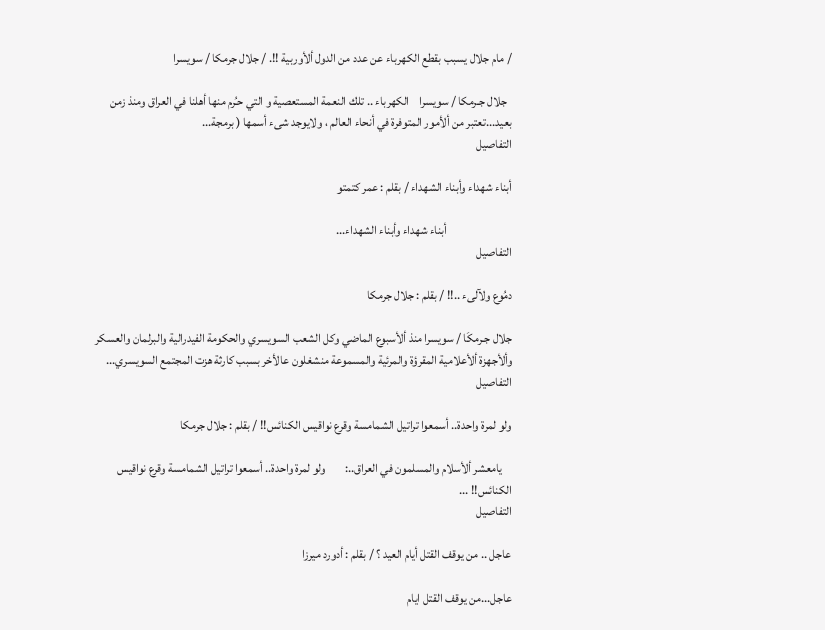/ مام جلال يسبب بقطع الكهرباء عن عدد من الدول ألأوربية !!. / جلال جرمكا / سويسرا

  جلال جـرمكا / سويسرا    الكهرباء .. تلك النعمة المستعصية و التي حـُرم منها أهلنا في العراق ومنذ زمن بعيد...تعتبر من ألأمور المتوفرة في أنحاء العالم ، ولايوجد شىء أسمها ( برمجة...
التفاصيل

أبناء شهداء وأبناء الشهداء / بقلم : عمر كتمتو

                           أبناء شهداء وأبناء الشهداء...
التفاصيل

دمُوع ولآلىء ..!! / بقلم : جلال جرمكا

جلال جـرمكَا / سويسرا منذ ألأسبوع الماضي وكل الشعب السويسري والحكومة الفيدرالية والبرلمان والعسكر وألأجهزة ألأعلامية المقرؤة والمرئية والمسموعة منشغلون عالأخر بسبب كارثة هزت المجتمع السويسري...
التفاصيل

ولو لمرة واحدة.. أسمعوا تراتيل الشمامسة وقرع نواقيس الكنائس!! / بقلم : جلال جرمكا

    يامعشر ألأسلام والمسلمون في العراق..:        ولو لمرة واحدة.. أسمعوا تراتيل الشمامسة وقرع نواقيس الكنائس!! ...
التفاصيل

عاجل .. من يوقف القتل أيام العيد ؟ / بقلم : أدورد ميرزا

عاجل...من يوقف القتل ايام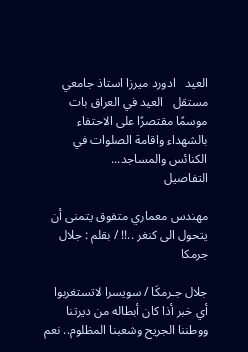العيد   ادورد ميرزا استاذ جامعي مستقل   العيد في العراق بات موسمًا مقتصرًا على الاحتفاء بالشهداء واقامة الصلوات في الكنائس والمساجد...
التفاصيل

مهندس معماري متفوق يتمنى أن يتحول الى كنغر ..!! / بقلم : جلال جرمكا

جلال جـرمكَا / سويسرا لاتستغربوا أي خبر أذا كان أبطاله من ديرتنا ووطننا الجريح وشعبنا المظلوم.. نعم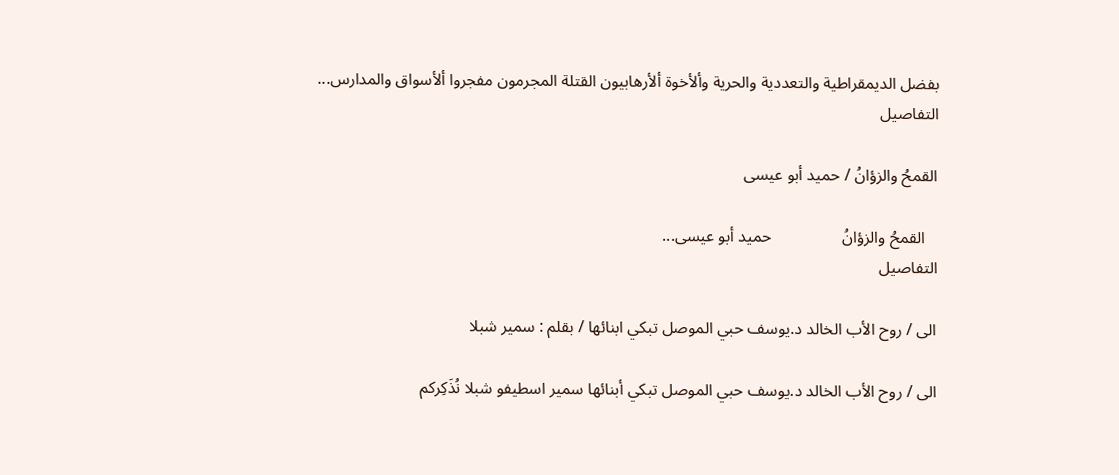بفضل الديمقراطية والتعددية والحرية وألأخوة ألأرهابيون القتلة المجرمون مفجروا ألأسواق والمدارس...
التفاصيل

القمحُ والزؤانُ / حميد أبو عيسى

   القمحُ والزؤانُ                 حميد أبو عيسى...
التفاصيل

الى / روح الأب الخالد د.يوسف حبي الموصل تبكي ابنائها / بقلم : سمير شبلا

الى / روح الأب الخالد د.يوسف حبي الموصل تبكي أبنائها سمير اسطيفو شبلا نُذَكِركم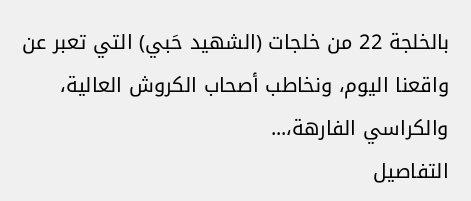بالخلجة 22 من خلجات (الشهيد حَبي) التي تعبر عن واقعنا اليوم، ونخاطب أصحاب الكروش العالية، والكراسي الفارهة،...
التفاصيل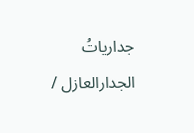جدارياتُ الجدارالعازل /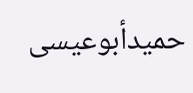حميدأبوعيسى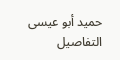حميد أبو عيسى
التفاصيل